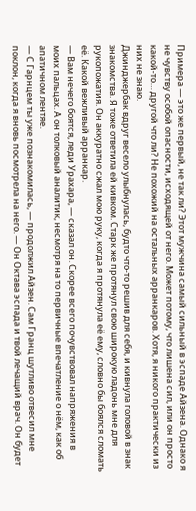Примера — это же первый, не так ли? Этот мужчина самый сильный в эспаде Айзена. Однако я не чувству особой опасности, исходящей от него. Может потому, что лишена сил, или он просто какой-то… другой что ли? Не похожий на остальных арранкаров. Хотя, я никого практически из них не знаю.
Джинджербак вдруг весело улыбнулась, будто что-то решив для себя, и кивнула головой в знак знакомства. Я тоже ответила ей кивком. Старк же протянул свою широкую ладонь мне для рукопожатия. Он аккуратно сжал мою руку, когда я протянула её ему, словно бы боялся сломать её. Какой вежливый арранкар.
— Вам нечего боятся, леди Урахара, — сказал он. Скорее всего почувствовал напряжения в моих пальцах. А он толковый аналитик, несмотря на то первичные впечатление о нём, как об апатичном лентяе.
— С Гарнцем ты уже познакомилась, — продолжил Айзен. Сам Гранц шутливо отвесил мне поклон, когда я вновь посмотрела на него. — Он Октава эспада и твой лечащий врач. Он будет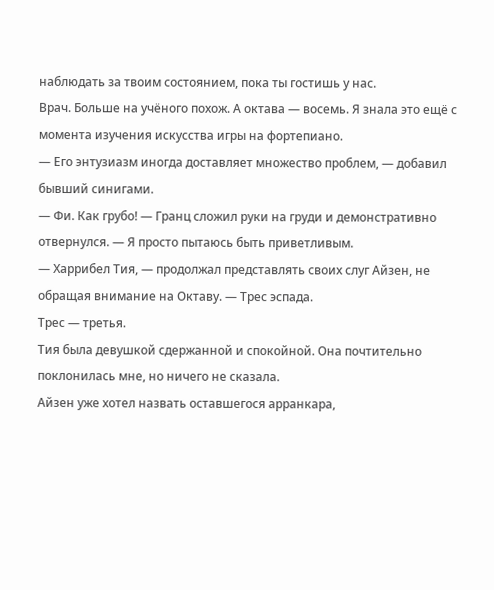наблюдать за твоим состоянием, пока ты гостишь у нас.
Врач. Больше на учёного похож. А октава — восемь. Я знала это ещё с момента изучения искусства игры на фортепиано.
— Его энтузиазм иногда доставляет множество проблем, — добавил бывший синигами.
— Фи. Как грубо! — Гранц сложил руки на груди и демонстративно отвернулся. — Я просто пытаюсь быть приветливым.
— Харрибел Тия, — продолжал представлять своих слуг Айзен, не обращая внимание на Октаву. — Трес эспада.
Трес — третья.
Тия была девушкой сдержанной и спокойной. Она почтительно поклонилась мне, но ничего не сказала.
Айзен уже хотел назвать оставшегося арранкара,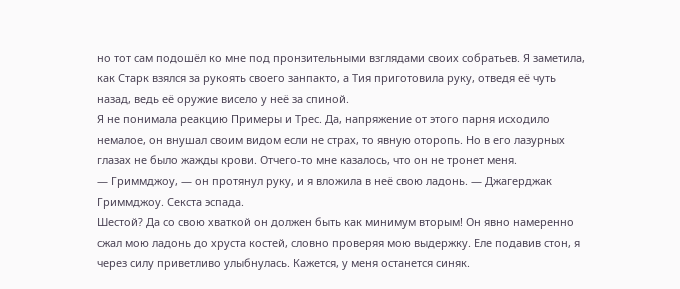но тот сам подошёл ко мне под пронзительными взглядами своих собратьев. Я заметила, как Старк взялся за рукоять своего занпакто, а Тия приготовила руку, отведя её чуть назад, ведь её оружие висело у неё за спиной.
Я не понимала реакцию Примеры и Трес. Да, напряжение от этого парня исходило немалое, он внушал своим видом если не страх, то явную оторопь. Но в его лазурных глазах не было жажды крови. Отчего-то мне казалось, что он не тронет меня.
— Гриммджоу, — он протянул руку, и я вложила в неё свою ладонь. — Джагерджак Гриммджоу. Секста эспада.
Шестой? Да со свою хваткой он должен быть как минимум вторым! Он явно намеренно сжал мою ладонь до хруста костей, словно проверяя мою выдержку. Еле подавив стон, я через силу приветливо улыбнулась. Кажется, у меня останется синяк.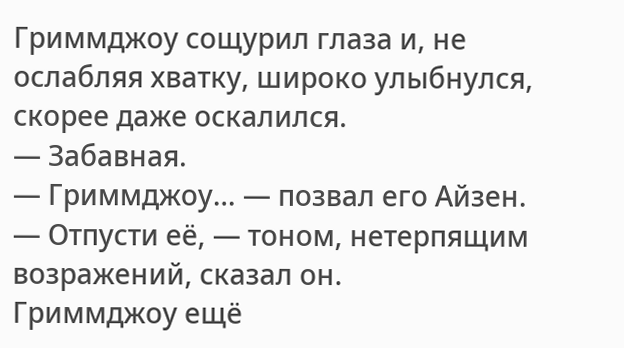Гриммджоу сощурил глаза и, не ослабляя хватку, широко улыбнулся, скорее даже оскалился.
— Забавная.
— Гриммджоу… — позвал его Айзен. — Отпусти её, — тоном, нетерпящим возражений, сказал он.
Гриммджоу ещё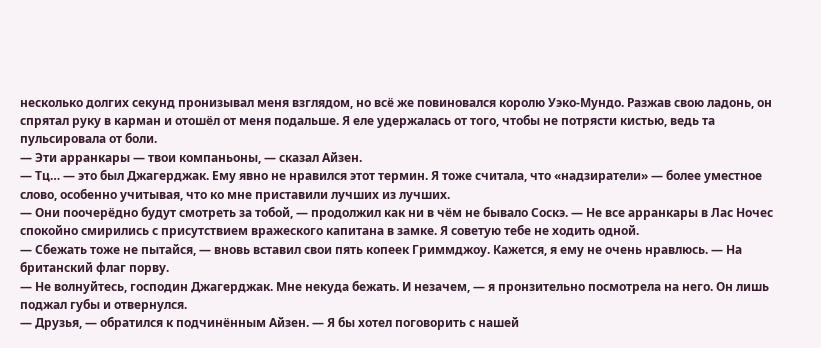несколько долгих секунд пронизывал меня взглядом, но всё же повиновался королю Уэко-Мундо. Разжав свою ладонь, он спрятал руку в карман и отошёл от меня подальше. Я еле удержалась от того, чтобы не потрясти кистью, ведь та пульсировала от боли.
— Эти арранкары — твои компаньоны, — сказал Айзен.
— Тц… — это был Джагерджак. Ему явно не нравился этот термин. Я тоже считала, что «надзиратели» — более уместное слово, особенно учитывая, что ко мне приставили лучших из лучших.
— Они поочерёдно будут смотреть за тобой, — продолжил как ни в чём не бывало Соскэ. — Не все арранкары в Лас Ночес спокойно смирились с присутствием вражеского капитана в замке. Я советую тебе не ходить одной.
— Сбежать тоже не пытайся, — вновь вставил свои пять копеек Гриммджоу. Кажется, я ему не очень нравлюсь. — На британский флаг порву.
— Не волнуйтесь, господин Джагерджак. Мне некуда бежать. И незачем, — я пронзительно посмотрела на него. Он лишь поджал губы и отвернулся.
— Друзья, — обратился к подчинённым Айзен. — Я бы хотел поговорить с нашей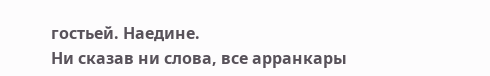гостьей. Наедине.
Ни сказав ни слова, все арранкары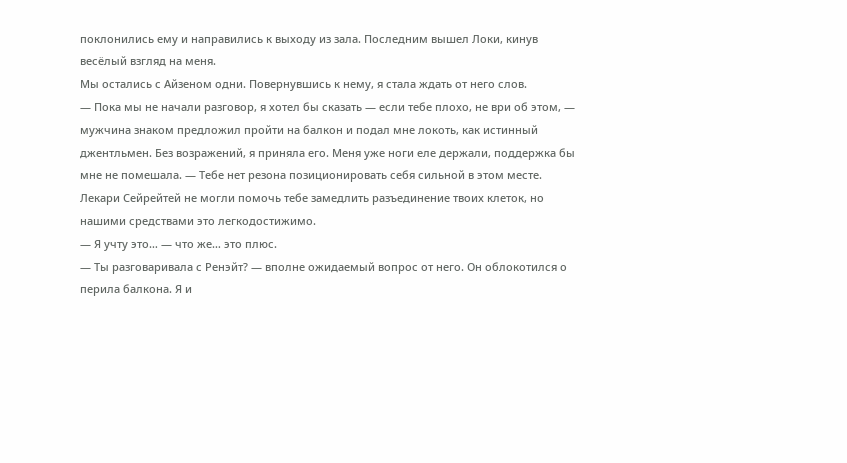поклонились ему и направились к выходу из зала. Последним вышел Локи, кинув весёлый взгляд на меня.
Мы остались с Айзеном одни. Повернувшись к нему, я стала ждать от него слов.
— Пока мы не начали разговор, я хотел бы сказать — если тебе плохо, не ври об этом, — мужчина знаком предложил пройти на балкон и подал мне локоть, как истинный джентльмен. Без возражений, я приняла его. Меня уже ноги еле держали, поддержка бы мне не помешала. — Тебе нет резона позиционировать себя сильной в этом месте. Лекари Сейрейтей не могли помочь тебе замедлить разъединение твоих клеток, но нашими средствами это легкодостижимо.
— Я учту это… — что же… это плюс.
— Ты разговаривала с Ренэйт? — вполне ожидаемый вопрос от него. Он облокотился о перила балкона. Я и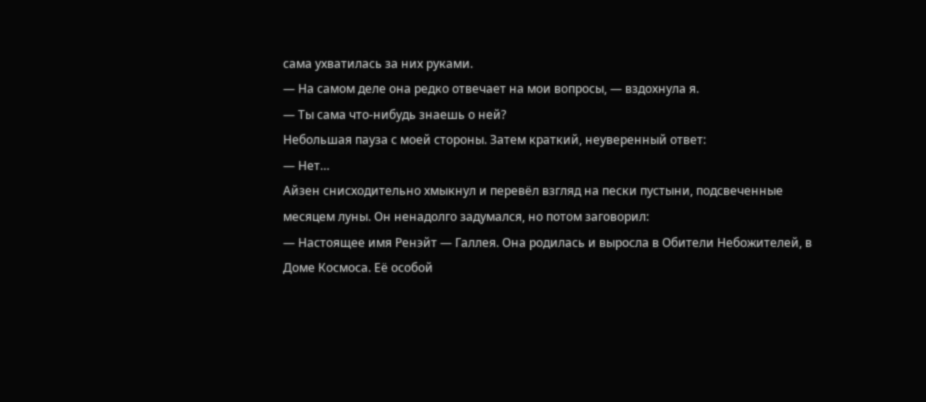сама ухватилась за них руками.
— На самом деле она редко отвечает на мои вопросы, — вздохнула я.
— Ты сама что-нибудь знаешь о ней?
Небольшая пауза с моей стороны. Затем краткий, неуверенный ответ:
— Нет…
Айзен снисходительно хмыкнул и перевёл взгляд на пески пустыни, подсвеченные месяцем луны. Он ненадолго задумался, но потом заговорил:
— Настоящее имя Ренэйт — Галлея. Она родилась и выросла в Обители Небожителей, в Доме Космоса. Её особой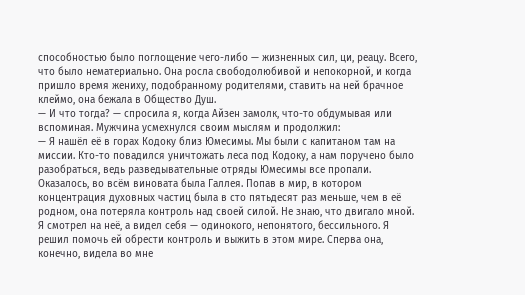способностью было поглощение чего-либо — жизненных сил, ци, реацу. Всего, что было нематериально. Она росла свободолюбивой и непокорной, и когда пришло время жениху, подобранному родителями, ставить на ней брачное клеймо, она бежала в Общество Душ.
— И что тогда? — спросила я, когда Айзен замолк, что-то обдумывая или вспоминая. Мужчина усмехнулся своим мыслям и продолжил:
— Я нашёл её в горах Кодоку близ Юмесимы. Мы были с капитаном там на миссии. Кто-то повадился уничтожать леса под Кодоку, а нам поручено было разобраться, ведь разведывательные отряды Юмесимы все пропали. Оказалось, во всём виновата была Галлея. Попав в мир, в котором концентрация духовных частиц была в сто пятьдесят раз меньше, чем в её родном, она потеряла контроль над своей силой. Не знаю, что двигало мной. Я смотрел на неё, а видел себя — одинокого, непонятого, бессильного. Я решил помочь ей обрести контроль и выжить в этом мире. Сперва она, конечно, видела во мне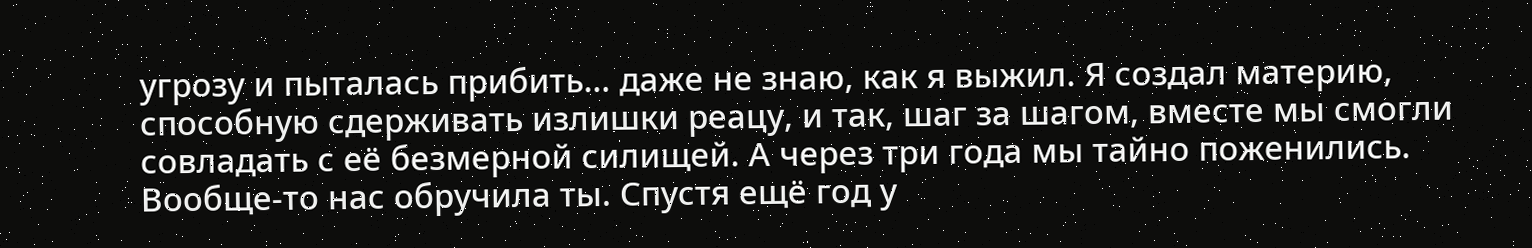угрозу и пыталась прибить… даже не знаю, как я выжил. Я создал материю, способную сдерживать излишки реацу, и так, шаг за шагом, вместе мы смогли совладать с её безмерной силищей. А через три года мы тайно поженились. Вообще-то нас обручила ты. Спустя ещё год у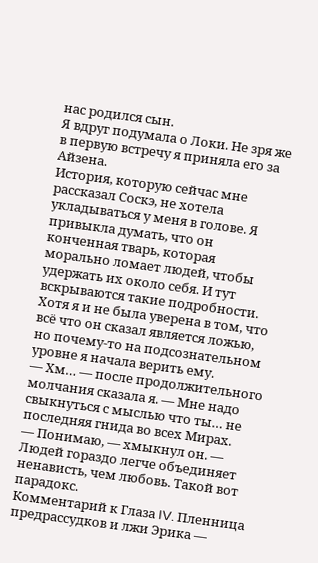нас родился сын.
Я вдруг подумала о Локи. Не зря же в первую встречу я приняла его за Айзена.
История, которую сейчас мне рассказал Соскэ, не хотела укладываться у меня в голове. Я привыкла думать, что он конченная тварь, которая морально ломает людей, чтобы удержать их около себя. И тут вскрываются такие подробности. Хотя я и не была уверена в том, что всё что он сказал является ложью, но почему-то на подсознательном уровне я начала верить ему.
— Хм… — после продолжительного молчания сказала я. — Мне надо свыкнуться с мыслью что ты… не последняя гнида во всех Мирах.
— Понимаю, — хмыкнул он. — Людей гораздо легче объединяет ненависть, чем любовь. Такой вот парадокс.
Комментарий к Глаза IV. Пленница предрассудков и лжи Эрика —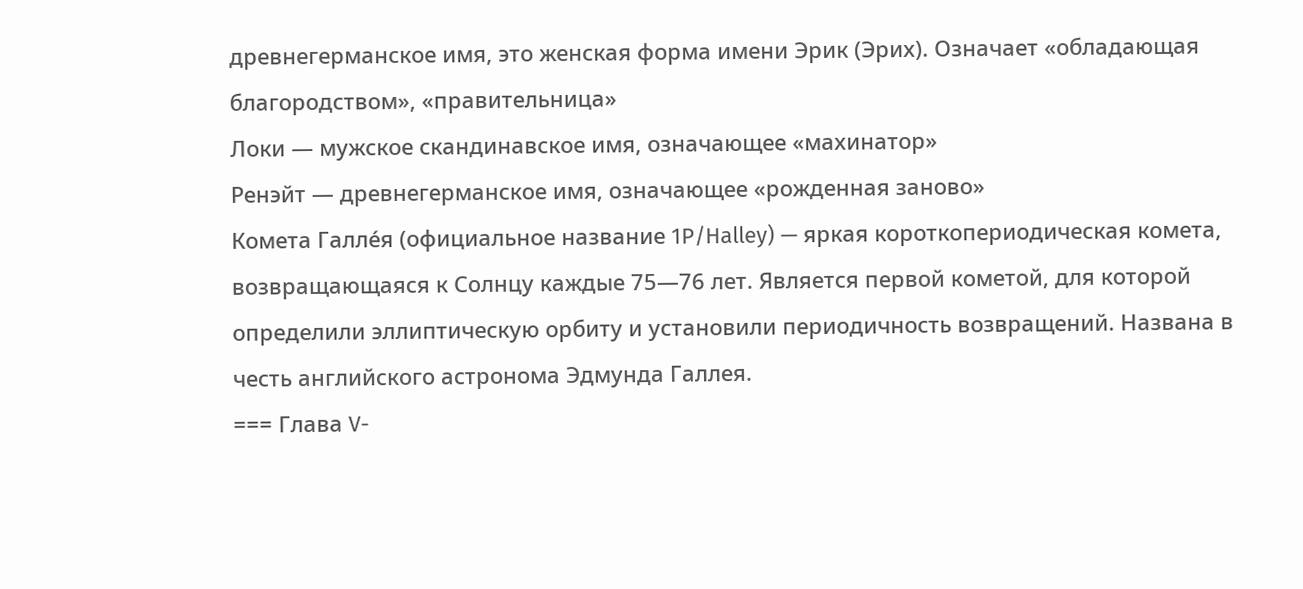древнегерманское имя, это женская форма имени Эрик (Эрих). Означает «обладающая благородством», «правительница»
Локи — мужское скандинавское имя, означающее «махинатор»
Ренэйт — древнегерманское имя, означающее «рожденная заново»
Комета Галле́я (официальное название 1P/Halley) — яркая короткопериодическая комета, возвращающаяся к Солнцу каждые 75—76 лет. Является первой кометой, для которой определили эллиптическую орбиту и установили периодичность возвращений. Названа в честь английского астронома Эдмунда Галлея.
=== Глава V-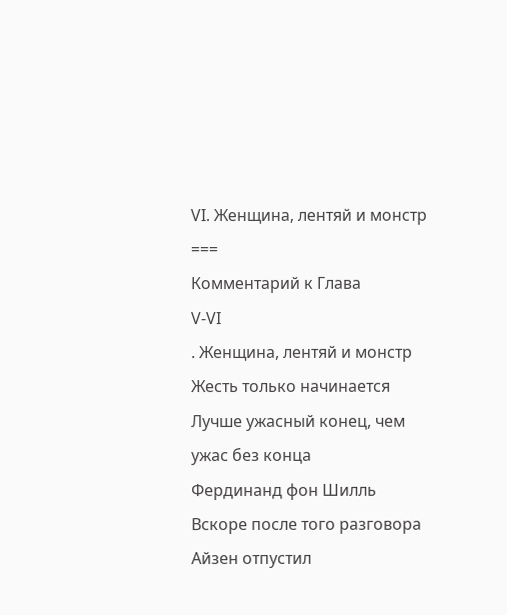VI. Женщина, лентяй и монстр ===
Комментарий к Глава
V-VI
. Женщина, лентяй и монстр Жесть только начинается
Лучше ужасный конец, чем ужас без конца
Фердинанд фон Шилль
Вскоре после того разговора Айзен отпустил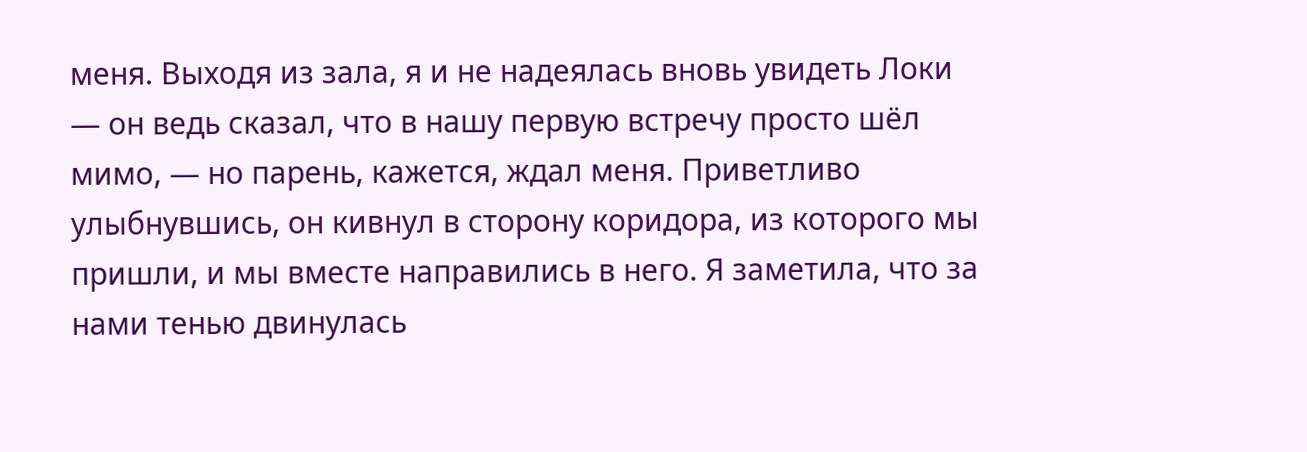меня. Выходя из зала, я и не надеялась вновь увидеть Локи — он ведь сказал, что в нашу первую встречу просто шёл мимо, — но парень, кажется, ждал меня. Приветливо улыбнувшись, он кивнул в сторону коридора, из которого мы пришли, и мы вместе направились в него. Я заметила, что за нами тенью двинулась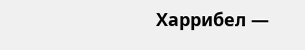Харрибел —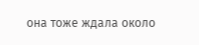она тоже ждала около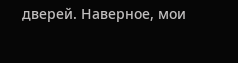дверей. Наверное, мои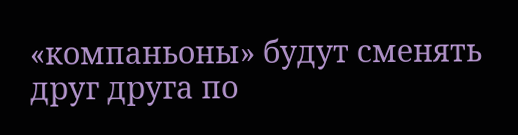«компаньоны» будут сменять друг друга по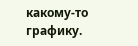какому-то графику.